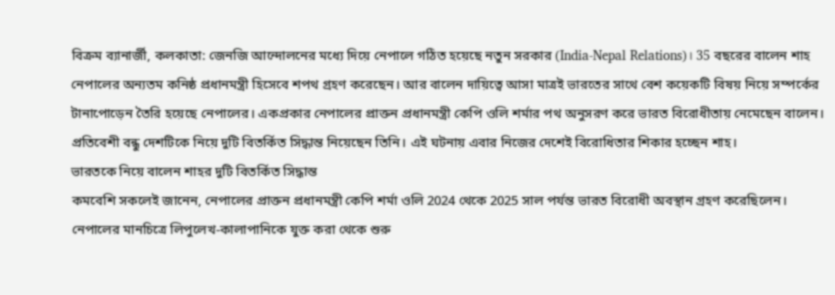বিক্রম ব্যানার্জী, কলকাতা: জেনজি আন্দোলনের মধ্যে দিয়ে নেপালে গঠিত হয়েছে নতুন সরকার (India-Nepal Relations)। 35 বছরের বালেন শাহ নেপালের অন্যতম কনিষ্ঠ প্রধানমন্ত্রী হিসেবে শপথ গ্রহণ করেছেন। আর বালেন দায়িত্বে আসা মাত্রই ভারতের সাথে বেশ কয়েকটি বিষয় নিয়ে সম্পর্কের টানাপোড়েন তৈরি হয়েছে নেপালের। একপ্রকার নেপালের প্রাক্তন প্রধানমন্ত্রী কেপি ওলি শর্মার পথ অনুসরণ করে ভারত বিরোধীতায় নেমেছেন বালেন। প্রতিবেশী বন্ধু দেশটিকে নিয়ে দুটি বিতর্কিত সিদ্ধান্ত নিয়েছেন তিনি। এই ঘটনায় এবার নিজের দেশেই বিরোধিতার শিকার হচ্ছেন শাহ।
ভারতকে নিয়ে বালেন শাহর দুটি বিতর্কিত সিদ্ধান্ত
কমবেশি সকলেই জানেন, নেপালের প্রাক্তন প্রধানমন্ত্রী কেপি শর্মা ওলি 2024 থেকে 2025 সাল পর্যন্ত ভারত বিরোধী অবস্থান গ্রহণ করেছিলেন। নেপালের মানচিত্রে লিপুলেখ-কালাপানিকে যুক্ত করা থেকে শুরু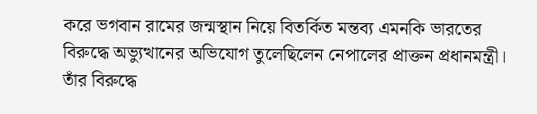করে ভগবান রামের জন্মস্থান নিয়ে বিতর্কিত মন্তব্য এমনকি ভারতের বিরুদ্ধে অভ্যুত্থানের অভিযোগ তুলেছিলেন নেপালের প্রাক্তন প্রধানমন্ত্রী। তাঁর বিরুদ্ধে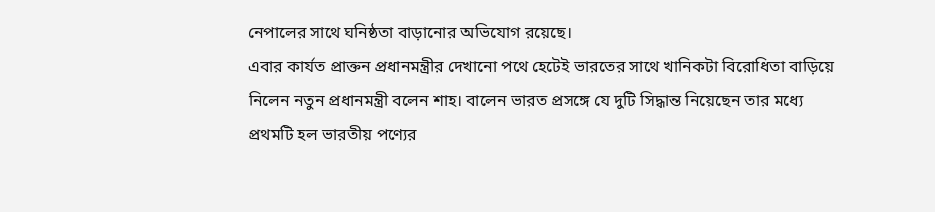নেপালের সাথে ঘনিষ্ঠতা বাড়ানোর অভিযোগ রয়েছে।
এবার কার্যত প্রাক্তন প্রধানমন্ত্রীর দেখানো পথে হেটেই ভারতের সাথে খানিকটা বিরোধিতা বাড়িয়ে নিলেন নতুন প্রধানমন্ত্রী বলেন শাহ। বালেন ভারত প্রসঙ্গে যে দুটি সিদ্ধান্ত নিয়েছেন তার মধ্যে প্রথমটি হল ভারতীয় পণ্যের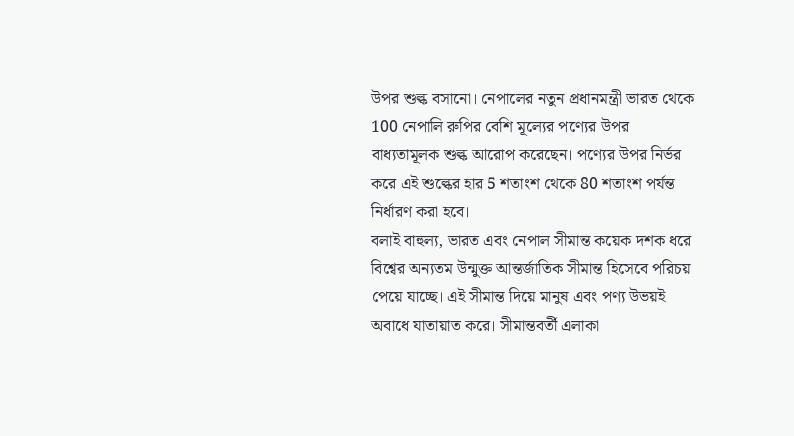উপর শুল্ক বসানো। নেপালের নতুন প্রধানমন্ত্রী ভারত থেকে 100 নেপালি রুপির বেশি মূল্যের পণ্যের উপর বাধ্যতামূলক শুল্ক আরোপ করেছেন। পণ্যের উপর নির্ভর করে এই শুল্কের হার 5 শতাংশ থেকে 80 শতাংশ পর্যন্ত নির্ধারণ করা হবে।
বলাই বাহুল্য, ভারত এবং নেপাল সীমান্ত কয়েক দশক ধরে বিশ্বের অন্যতম উন্মুক্ত আন্তর্জাতিক সীমান্ত হিসেবে পরিচয় পেয়ে যাচ্ছে। এই সীমান্ত দিয়ে মানুষ এবং পণ্য উভয়ই অবাধে যাতায়াত করে। সীমান্তবর্তী এলাকা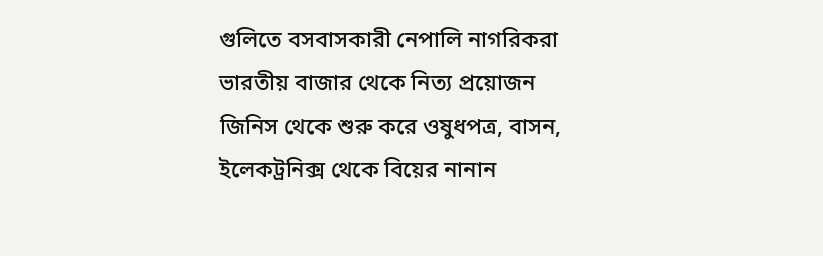গুলিতে বসবাসকারী নেপালি নাগরিকরা ভারতীয় বাজার থেকে নিত্য প্রয়োজন জিনিস থেকে শুরু করে ওষুধপত্র, বাসন, ইলেকট্রনিক্স থেকে বিয়ের নানান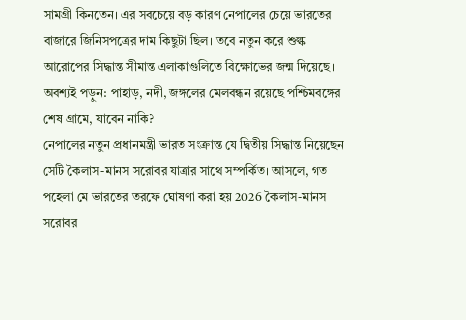সামগ্রী কিনতেন। এর সবচেয়ে বড় কারণ নেপালের চেয়ে ভারতের বাজারে জিনিসপত্রের দাম কিছুটা ছিল। তবে নতুন করে শুল্ক আরোপের সিদ্ধান্ত সীমান্ত এলাকাগুলিতে বিক্ষোভের জন্ম দিয়েছে।
অবশ্যই পড়ুন: পাহাড়, নদী, জঙ্গলের মেলবন্ধন রয়েছে পশ্চিমবঙ্গের শেষ গ্রামে, যাবেন নাকি?
নেপালের নতুন প্রধানমন্ত্রী ভারত সংক্রান্ত যে দ্বিতীয় সিদ্ধান্ত নিয়েছেন সেটি কৈলাস-মানস সরোবর যাত্রার সাথে সম্পর্কিত। আসলে, গত পহেলা মে ভারতের তরফে ঘোষণা করা হয় 2026 কৈলাস-মানস সরোবর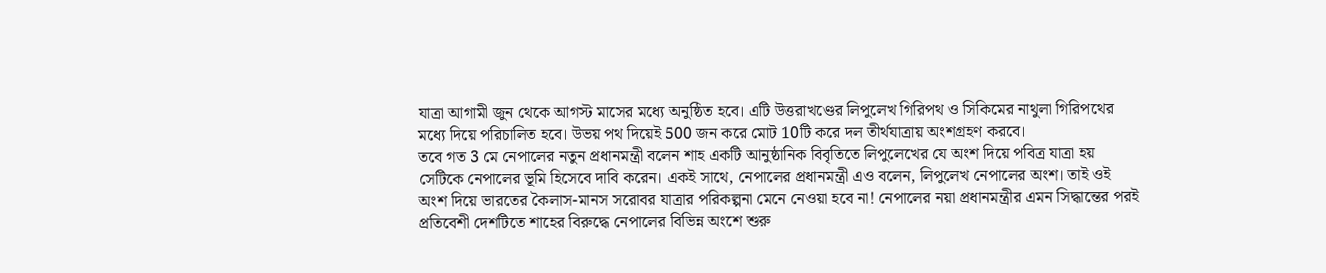যাত্রা আগামী জুন থেকে আগস্ট মাসের মধ্যে অনুষ্ঠিত হবে। এটি উত্তরাখণ্ডের লিপুলেখ গিরিপথ ও সিকিমের নাথুলা গিরিপথের মধ্যে দিয়ে পরিচালিত হবে। উভয় পথ দিয়েই 500 জন করে মোট 10টি করে দল তীর্থযাত্রায় অংশগ্রহণ করবে।
তবে গত 3 মে নেপালের নতুন প্রধানমন্ত্রী বলেন শাহ একটি আনুষ্ঠানিক বিবৃতিতে লিপুলেখের যে অংশ দিয়ে পবিত্র যাত্রা হয় সেটিকে নেপালের ভূমি হিসেবে দাবি করেন। একই সাথে, নেপালের প্রধানমন্ত্রী এও বলেন, লিপুলেখ নেপালের অংশ। তাই ওই অংশ দিয়ে ভারতের কৈলাস-মানস সরোবর যাত্রার পরিকল্পনা মেনে নেওয়া হবে না! নেপালের নয়া প্রধানমন্ত্রীর এমন সিদ্ধান্তের পরই প্রতিবেশী দেশটিতে শাহের বিরুদ্ধে নেপালের বিভিন্ন অংশে শুরু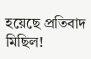হয়েছে প্রতিবাদ মিছিল!